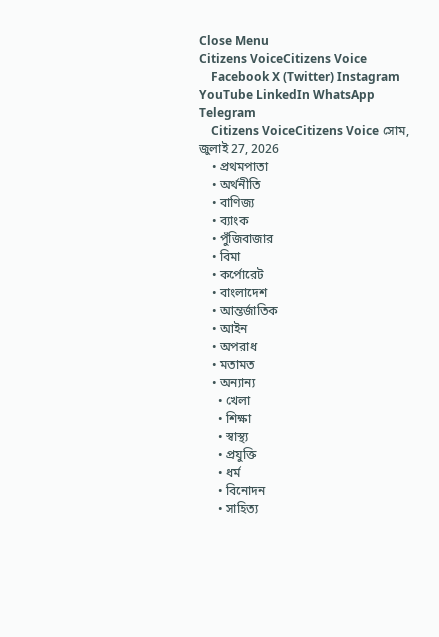Close Menu
Citizens VoiceCitizens Voice
    Facebook X (Twitter) Instagram YouTube LinkedIn WhatsApp Telegram
    Citizens VoiceCitizens Voice সোম, জুলাই 27, 2026
    • প্রথমপাতা
    • অর্থনীতি
    • বাণিজ্য
    • ব্যাংক
    • পুঁজিবাজার
    • বিমা
    • কর্পোরেট
    • বাংলাদেশ
    • আন্তর্জাতিক
    • আইন
    • অপরাধ
    • মতামত
    • অন্যান্য
      • খেলা
      • শিক্ষা
      • স্বাস্থ্য
      • প্রযুক্তি
      • ধর্ম
      • বিনোদন
      • সাহিত্য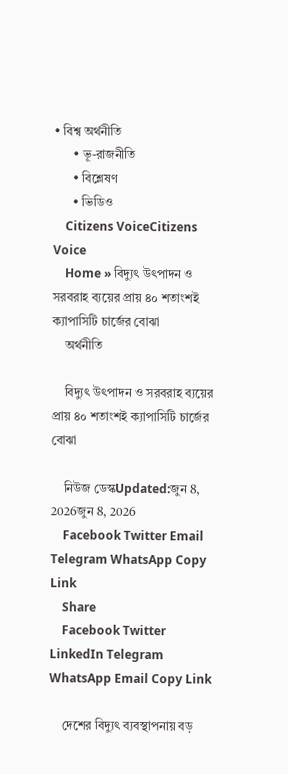• বিশ্ব অর্থনীতি
      • ভূ-রাজনীতি
      • বিশ্লেষণ
      • ভিডিও
    Citizens VoiceCitizens Voice
    Home » বিদ্যুৎ উৎপাদন ও সরবরাহ ব্যয়ের প্রায় ৪০ শতাংশই ক্যাপাসিটি চার্জের বোঝা
    অর্থনীতি

    বিদ্যুৎ উৎপাদন ও সরবরাহ ব্যয়ের প্রায় ৪০ শতাংশই ক্যাপাসিটি চার্জের বোঝা

    নিউজ ডেস্কUpdated:জুন 8, 2026জুন 8, 2026
    Facebook Twitter Email Telegram WhatsApp Copy Link
    Share
    Facebook Twitter LinkedIn Telegram WhatsApp Email Copy Link

    দেশের বিদ্যুৎ ব্যবস্থাপনায় বড়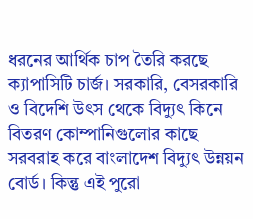ধরনের আর্থিক চাপ তৈরি করছে ক্যাপাসিটি চার্জ। সরকারি, বেসরকারি ও বিদেশি উৎস থেকে বিদ্যুৎ কিনে বিতরণ কোম্পানিগুলোর কাছে সরবরাহ করে বাংলাদেশ বিদ্যুৎ উন্নয়ন বোর্ড। কিন্তু এই পুরো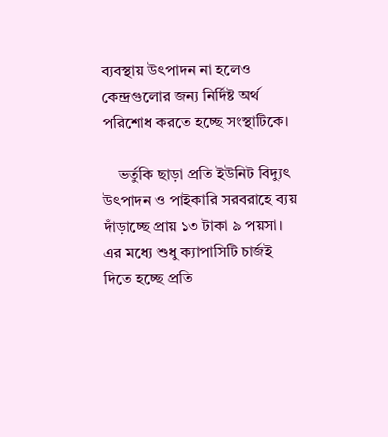ব্যবস্থায় উৎপাদন না হলেও কেন্দ্রগুলোর জন্য নির্দিষ্ট অর্থ পরিশোধ করতে হচ্ছে সংস্থাটিকে।

    ভর্তুকি ছাড়া প্রতি ইউনিট বিদ্যুৎ উৎপাদন ও পাইকারি সরবরাহে ব্যয় দাঁড়াচ্ছে প্রায় ১৩ টাকা ৯ পয়সা। এর মধ্যে শুধু ক্যাপাসিটি চার্জই দিতে হচ্ছে প্রতি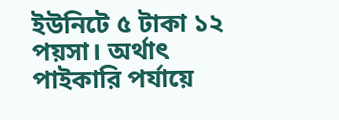ইউনিটে ৫ টাকা ১২ পয়সা। অর্থাৎ পাইকারি পর্যায়ে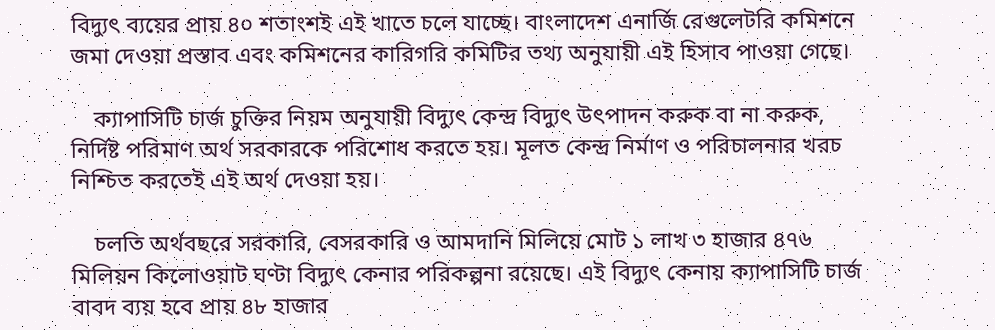বিদ্যুৎ ব্যয়ের প্রায় ৪০ শতাংশই এই খাতে চলে যাচ্ছে। বাংলাদেশ এনার্জি রেগুলেটরি কমিশনে জমা দেওয়া প্রস্তাব এবং কমিশনের কারিগরি কমিটির তথ্য অনুযায়ী এই হিসাব পাওয়া গেছে।

    ক্যাপাসিটি চার্জ চুক্তির নিয়ম অনুযায়ী বিদ্যুৎ কেন্দ্র বিদ্যুৎ উৎপাদন করুক বা না করুক, নির্দিষ্ট পরিমাণ অর্থ সরকারকে পরিশোধ করতে হয়। মূলত কেন্দ্র নির্মাণ ও পরিচালনার খরচ নিশ্চিত করতেই এই অর্থ দেওয়া হয়।

    চলতি অর্থবছরে সরকারি, বেসরকারি ও আমদানি মিলিয়ে মোট ১ লাখ ৩ হাজার ৪৭৬ মিলিয়ন কিলোওয়াট ঘণ্টা বিদ্যুৎ কেনার পরিকল্পনা রয়েছে। এই বিদ্যুৎ কেনায় ক্যাপাসিটি চার্জ বাবদ ব্যয় হবে প্রায় ৪৮ হাজার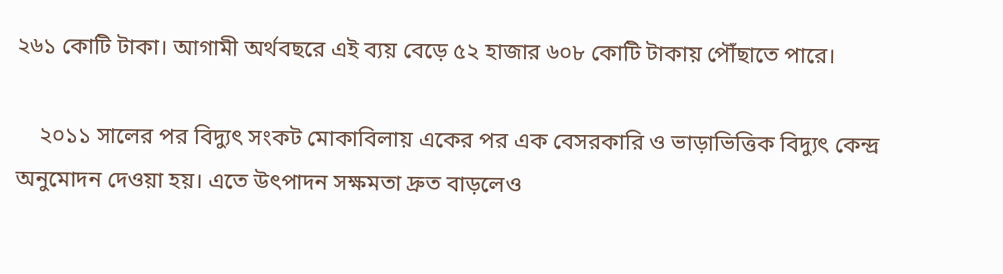২৬১ কোটি টাকা। আগামী অর্থবছরে এই ব্যয় বেড়ে ৫২ হাজার ৬০৮ কোটি টাকায় পৌঁছাতে পারে।

    ২০১১ সালের পর বিদ্যুৎ সংকট মোকাবিলায় একের পর এক বেসরকারি ও ভাড়াভিত্তিক বিদ্যুৎ কেন্দ্র অনুমোদন দেওয়া হয়। এতে উৎপাদন সক্ষমতা দ্রুত বাড়লেও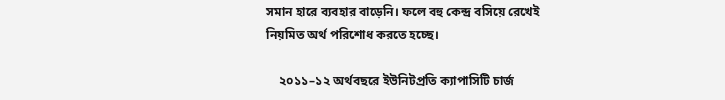সমান হারে ব্যবহার বাড়েনি। ফলে বহু কেন্দ্র বসিয়ে রেখেই নিয়মিত অর্থ পরিশোধ করতে হচ্ছে।

    ২০১১–১২ অর্থবছরে ইউনিটপ্রতি ক্যাপাসিটি চার্জ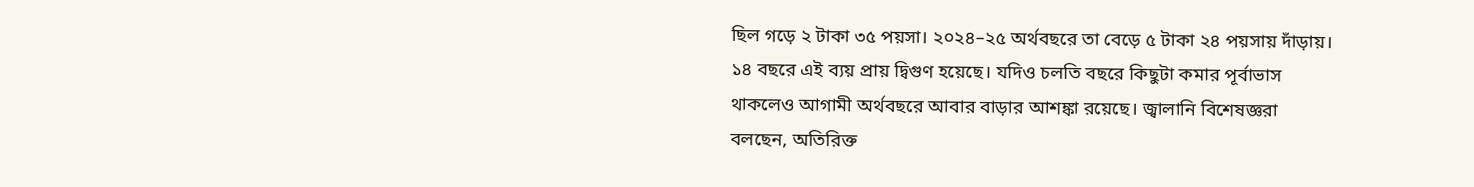ছিল গড়ে ২ টাকা ৩৫ পয়সা। ২০২৪–২৫ অর্থবছরে তা বেড়ে ৫ টাকা ২৪ পয়সায় দাঁড়ায়। ১৪ বছরে এই ব্যয় প্রায় দ্বিগুণ হয়েছে। যদিও চলতি বছরে কিছুটা কমার পূর্বাভাস থাকলেও আগামী অর্থবছরে আবার বাড়ার আশঙ্কা রয়েছে। জ্বালানি বিশেষজ্ঞরা বলছেন, অতিরিক্ত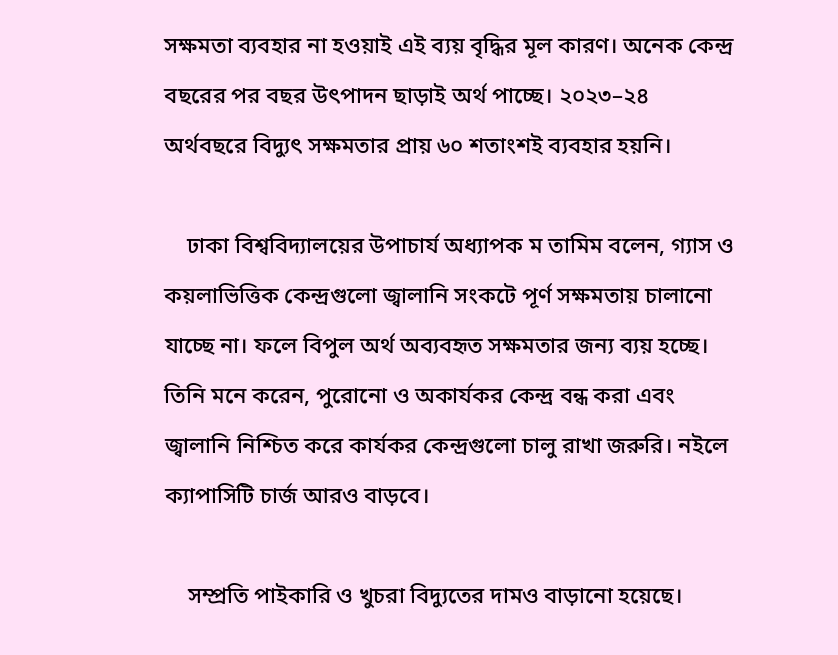সক্ষমতা ব্যবহার না হওয়াই এই ব্যয় বৃদ্ধির মূল কারণ। অনেক কেন্দ্র বছরের পর বছর উৎপাদন ছাড়াই অর্থ পাচ্ছে। ২০২৩–২৪ অর্থবছরে বিদ্যুৎ সক্ষমতার প্রায় ৬০ শতাংশই ব্যবহার হয়নি।

    ঢাকা বিশ্ববিদ্যালয়ের উপাচার্য অধ্যাপক ম তামিম বলেন, গ্যাস ও কয়লাভিত্তিক কেন্দ্রগুলো জ্বালানি সংকটে পূর্ণ সক্ষমতায় চালানো যাচ্ছে না। ফলে বিপুল অর্থ অব্যবহৃত সক্ষমতার জন্য ব্যয় হচ্ছে। তিনি মনে করেন, পুরোনো ও অকার্যকর কেন্দ্র বন্ধ করা এবং জ্বালানি নিশ্চিত করে কার্যকর কেন্দ্রগুলো চালু রাখা জরুরি। নইলে ক্যাপাসিটি চার্জ আরও বাড়বে।

    সম্প্রতি পাইকারি ও খুচরা বিদ্যুতের দামও বাড়ানো হয়েছে।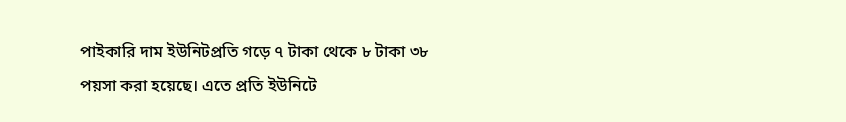পাইকারি দাম ইউনিটপ্রতি গড়ে ৭ টাকা থেকে ৮ টাকা ৩৮ পয়সা করা হয়েছে। এতে প্রতি ইউনিটে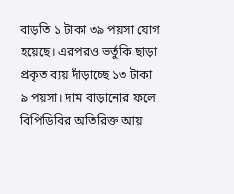বাড়তি ১ টাকা ৩৯ পয়সা যোগ হয়েছে। এরপরও ভর্তুকি ছাড়া প্রকৃত ব্যয় দাঁড়াচ্ছে ১৩ টাকা ৯ পয়সা। দাম বাড়ানোর ফলে বিপিডিবির অতিরিক্ত আয়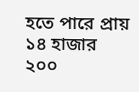হতে পারে প্রায় ১৪ হাজার ২০০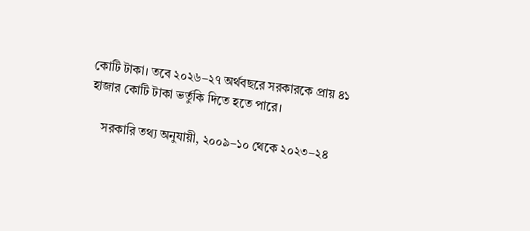কোটি টাকা। তবে ২০২৬–২৭ অর্থবছরে সরকারকে প্রায় ৪১ হাজার কোটি টাকা ভর্তুকি দিতে হতে পারে।

    সরকারি তথ্য অনুযায়ী, ২০০৯–১০ থেকে ২০২৩–২৪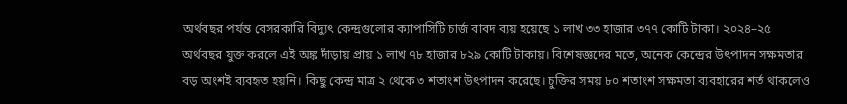অর্থবছর পর্যন্ত বেসরকারি বিদ্যুৎ কেন্দ্রগুলোর ক্যাপাসিটি চার্জ বাবদ ব্যয় হয়েছে ১ লাখ ৩৩ হাজার ৩৭৭ কোটি টাকা। ২০২৪–২৫ অর্থবছর যুক্ত করলে এই অঙ্ক দাঁড়ায় প্রায় ১ লাখ ৭৮ হাজার ৮২৯ কোটি টাকায়। বিশেষজ্ঞদের মতে, অনেক কেন্দ্রের উৎপাদন সক্ষমতার বড় অংশই ব্যবহৃত হয়নি। কিছু কেন্দ্র মাত্র ২ থেকে ৩ শতাংশ উৎপাদন করেছে। চুক্তির সময় ৮০ শতাংশ সক্ষমতা ব্যবহারের শর্ত থাকলেও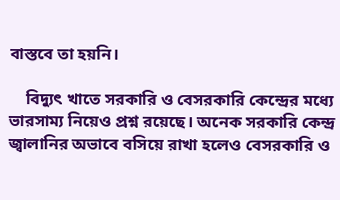বাস্তবে তা হয়নি।

    বিদ্যুৎ খাতে সরকারি ও বেসরকারি কেন্দ্রের মধ্যে ভারসাম্য নিয়েও প্রশ্ন রয়েছে। অনেক সরকারি কেন্দ্র জ্বালানির অভাবে বসিয়ে রাখা হলেও বেসরকারি ও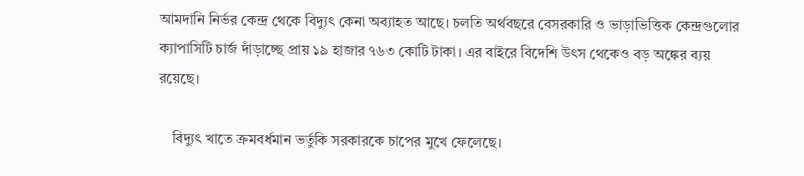আমদানি নির্ভর কেন্দ্র থেকে বিদ্যুৎ কেনা অব্যাহত আছে। চলতি অর্থবছরে বেসরকারি ও ভাড়াভিত্তিক কেন্দ্রগুলোর ক্যাপাসিটি চার্জ দাঁড়াচ্ছে প্রায় ১৯ হাজার ৭৬৩ কোটি টাকা। এর বাইরে বিদেশি উৎস থেকেও বড় অঙ্কের ব্যয় রয়েছে।

    বিদ্যুৎ খাতে ক্রমবর্ধমান ভর্তুকি সরকারকে চাপের মুখে ফেলেছে।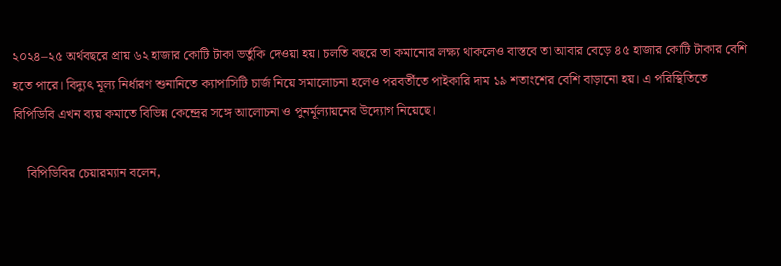২০২৪–২৫ অর্থবছরে প্রায় ৬২ হাজার কোটি টাকা ভর্তুকি দেওয়া হয়। চলতি বছরে তা কমানোর লক্ষ্য থাকলেও বাস্তবে তা আবার বেড়ে ৪৫ হাজার কোটি টাকার বেশি হতে পারে। বিদ্যুৎ মূল্য নির্ধারণ শুনানিতে ক্যাপাসিটি চার্জ নিয়ে সমালোচনা হলেও পরবর্তীতে পাইকারি দাম ১৯ শতাংশের বেশি বাড়ানো হয়। এ পরিস্থিতিতে বিপিডিবি এখন ব্যয় কমাতে বিভিন্ন কেন্দ্রের সঙ্গে আলোচনা ও পুনর্মূল্যায়নের উদ্যোগ নিয়েছে।

    বিপিডিবির চেয়ারম্যান বলেন,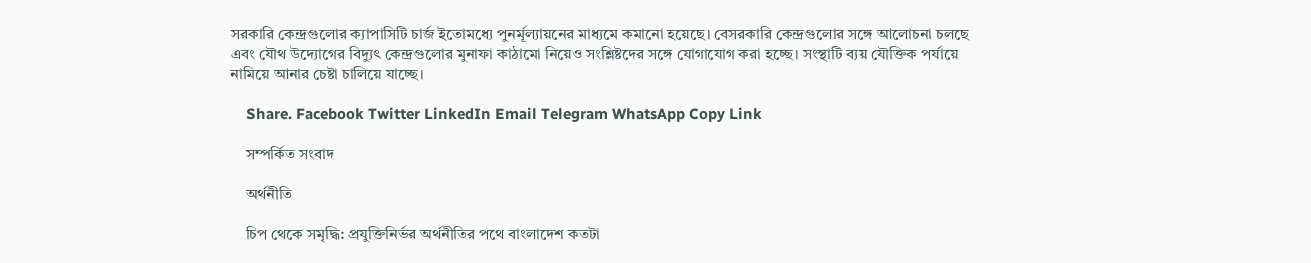সরকারি কেন্দ্রগুলোর ক্যাপাসিটি চার্জ ইতোমধ্যে পুনর্মূল্যায়নের মাধ্যমে কমানো হয়েছে। বেসরকারি কেন্দ্রগুলোর সঙ্গে আলোচনা চলছে এবং যৌথ উদ্যোগের বিদ্যুৎ কেন্দ্রগুলোর মুনাফা কাঠামো নিয়েও সংশ্লিষ্টদের সঙ্গে যোগাযোগ করা হচ্ছে। সংস্থাটি ব্যয় যৌক্তিক পর্যায়ে নামিয়ে আনার চেষ্টা চালিয়ে যাচ্ছে।

    Share. Facebook Twitter LinkedIn Email Telegram WhatsApp Copy Link

    সম্পর্কিত সংবাদ

    অর্থনীতি

    চিপ থেকে সমৃদ্ধি: প্রযুক্তিনির্ভর অর্থনীতির পথে বাংলাদেশ কতটা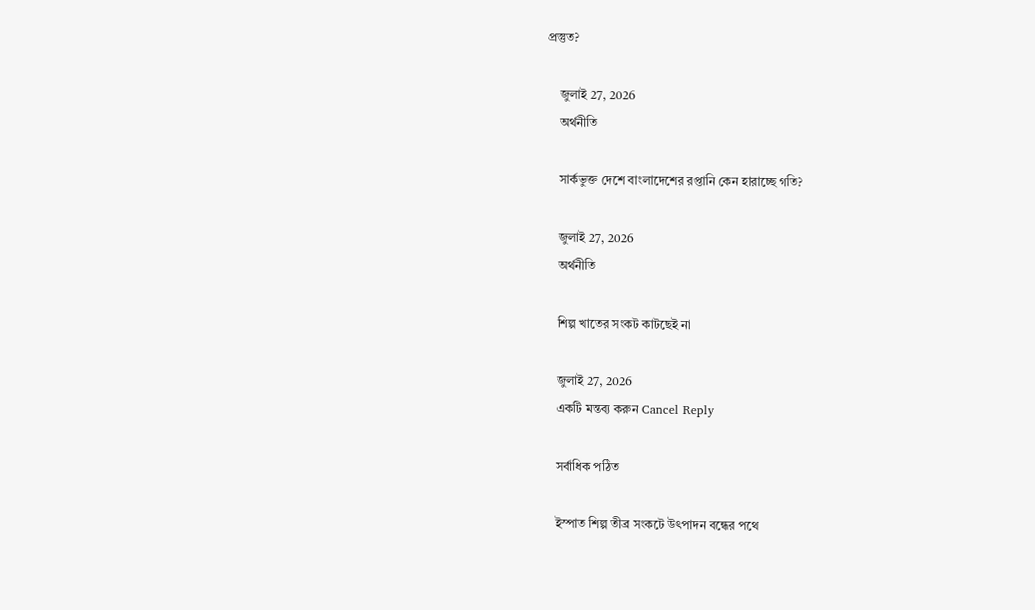প্রস্তুত?

    জুলাই 27, 2026
    অর্থনীতি

    সার্কভুক্ত দেশে বাংলাদেশের রপ্তানি কেন হারাচ্ছে গতি?

    জুলাই 27, 2026
    অর্থনীতি

    শিল্প খাতের সংকট কাটছেই না

    জুলাই 27, 2026
    একটি মন্তব্য করুন Cancel Reply

    সর্বাধিক পঠিত

    ইস্পাত শিল্প তীব্র সংকটে উৎপাদন বন্ধের পথে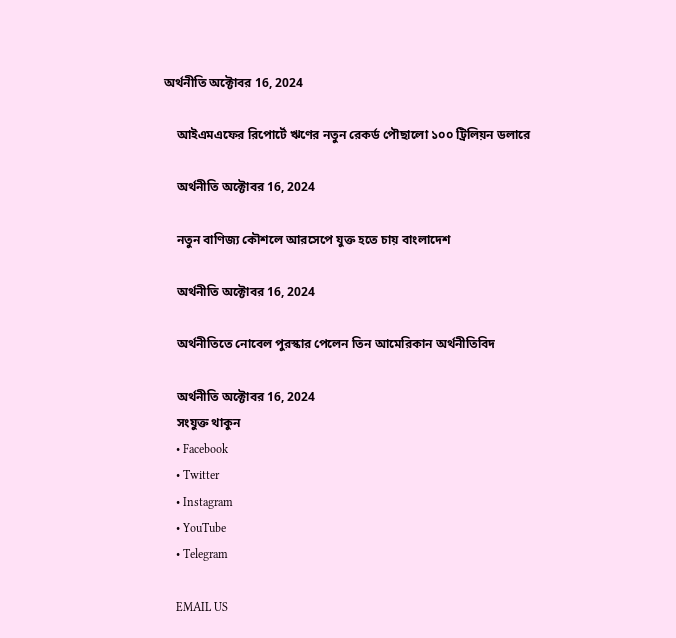অর্থনীতি অক্টোবর 16, 2024

    আইএমএফের রিপোর্টে ঋণের নতুন রেকর্ড পৌছালো ১০০ ট্রিলিয়ন ডলারে

    অর্থনীতি অক্টোবর 16, 2024

    নতুন বাণিজ্য কৌশলে আরসেপে যুক্ত হতে চায় বাংলাদেশ

    অর্থনীতি অক্টোবর 16, 2024

    অর্থনীতিতে নোবেল পুরস্কার পেলেন তিন আমেরিকান অর্থনীতিবিদ

    অর্থনীতি অক্টোবর 16, 2024
    সংযুক্ত থাকুন
    • Facebook
    • Twitter
    • Instagram
    • YouTube
    • Telegram

    EMAIL US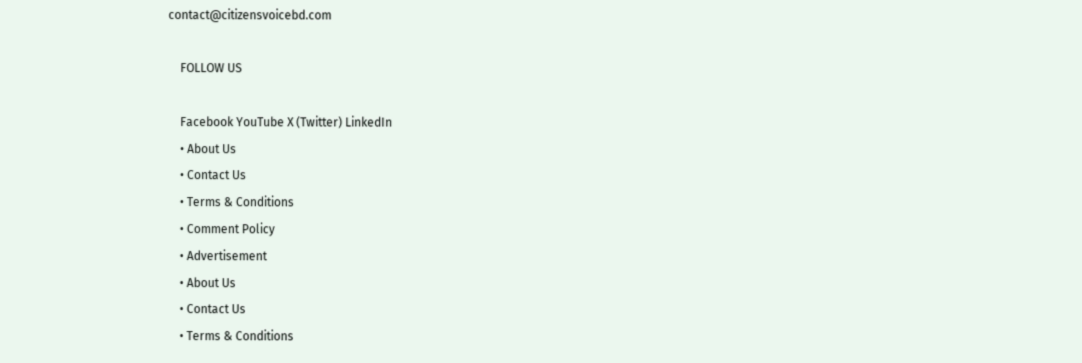contact@citizensvoicebd.com

    FOLLOW US

    Facebook YouTube X (Twitter) LinkedIn
    • About Us
    • Contact Us
    • Terms & Conditions
    • Comment Policy
    • Advertisement
    • About Us
    • Contact Us
    • Terms & Conditions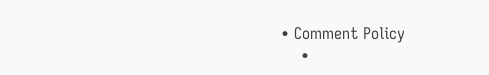• Comment Policy
    •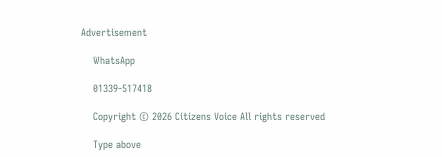Advertisement

    WhatsApp

    01339-517418

    Copyright © 2026 Citizens Voice All rights reserved

    Type above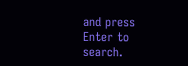and press Enter to search.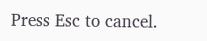Press Esc to cancel.